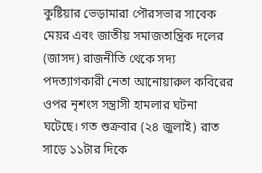কুষ্টিয়ার ভেড়ামারা পৌরসভার সাবেক মেয়র এবং জাতীয় সমাজতান্ত্রিক দলের (জাসদ) রাজনীতি থেকে সদ্য পদত্যাগকারী নেতা আনোয়ারুল কবিরের ওপর নৃশংস সন্ত্রাসী হামলার ঘটনা ঘটেছে। গত শুক্রবার (২৪ জুলাই) রাত সাড়ে ১১টার দিকে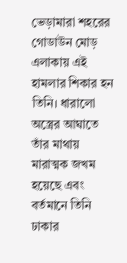ভেড়ামারা শহরের গোডাউন মোড় এলাকায় এই হামলার শিকার হন তিনি। ধারালো অস্ত্রের আঘাতে তাঁর মাথায় মারাত্মক জখম হয়েছে এবং বর্তমানে তিনি ঢাকার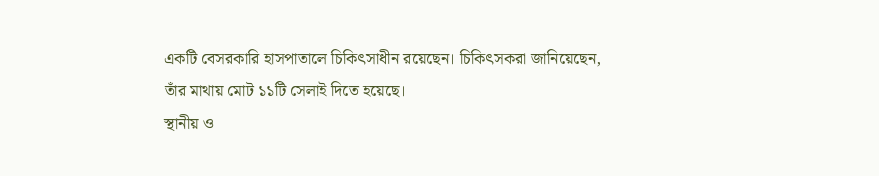একটি বেসরকারি হাসপাতালে চিকিৎসাধীন রয়েছেন। চিকিৎসকরা জানিয়েছেন, তাঁর মাথায় মোট ১১টি সেলাই দিতে হয়েছে।
স্থানীয় ও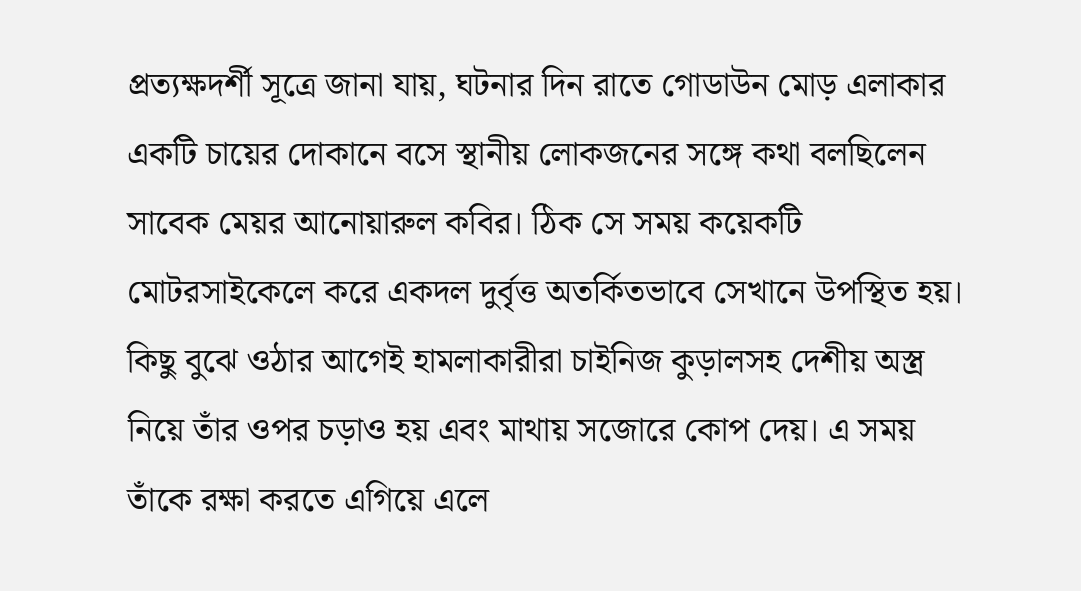প্রত্যক্ষদর্শী সূত্রে জানা যায়, ঘটনার দিন রাতে গোডাউন মোড় এলাকার একটি চায়ের দোকানে বসে স্থানীয় লোকজনের সঙ্গে কথা বলছিলেন সাবেক মেয়র আনোয়ারুল কবির। ঠিক সে সময় কয়েকটি মোটরসাইকেলে করে একদল দুর্বৃত্ত অতর্কিতভাবে সেখানে উপস্থিত হয়। কিছু বুঝে ওঠার আগেই হামলাকারীরা চাইনিজ কুড়ালসহ দেশীয় অস্ত্র নিয়ে তাঁর ওপর চড়াও হয় এবং মাথায় সজোরে কোপ দেয়। এ সময় তাঁকে রক্ষা করতে এগিয়ে এলে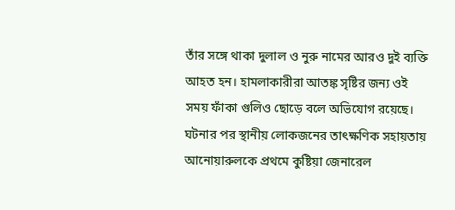তাঁর সঙ্গে থাকা দুলাল ও নুরু নামের আরও দুই ব্যক্তি আহত হন। হামলাকারীরা আতঙ্ক সৃষ্টির জন্য ওই সময় ফাঁকা গুলিও ছোড়ে বলে অভিযোগ রয়েছে। ঘটনার পর স্থানীয় লোকজনের তাৎক্ষণিক সহায়তায় আনোয়ারুলকে প্রথমে কুষ্টিয়া জেনারেল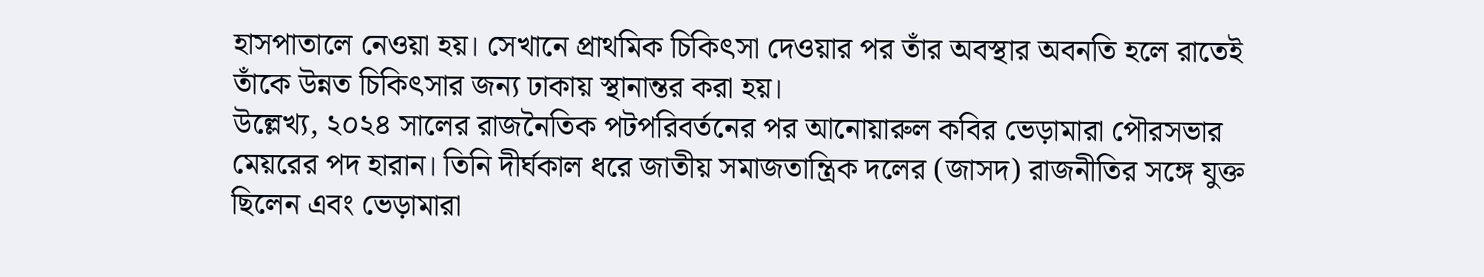হাসপাতালে নেওয়া হয়। সেখানে প্রাথমিক চিকিৎসা দেওয়ার পর তাঁর অবস্থার অবনতি হলে রাতেই তাঁকে উন্নত চিকিৎসার জন্য ঢাকায় স্থানান্তর করা হয়।
উল্লেখ্য, ২০২৪ সালের রাজনৈতিক পটপরিবর্তনের পর আনোয়ারুল কবির ভেড়ামারা পৌরসভার মেয়রের পদ হারান। তিনি দীর্ঘকাল ধরে জাতীয় সমাজতান্ত্রিক দলের (জাসদ) রাজনীতির সঙ্গে যুক্ত ছিলেন এবং ভেড়ামারা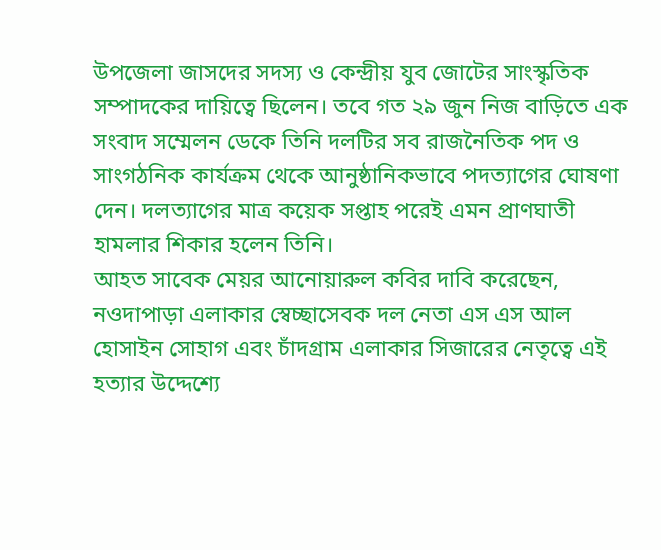উপজেলা জাসদের সদস্য ও কেন্দ্রীয় যুব জোটের সাংস্কৃতিক সম্পাদকের দায়িত্বে ছিলেন। তবে গত ২৯ জুন নিজ বাড়িতে এক সংবাদ সম্মেলন ডেকে তিনি দলটির সব রাজনৈতিক পদ ও সাংগঠনিক কার্যক্রম থেকে আনুষ্ঠানিকভাবে পদত্যাগের ঘোষণা দেন। দলত্যাগের মাত্র কয়েক সপ্তাহ পরেই এমন প্রাণঘাতী হামলার শিকার হলেন তিনি।
আহত সাবেক মেয়র আনোয়ারুল কবির দাবি করেছেন, নওদাপাড়া এলাকার স্বেচ্ছাসেবক দল নেতা এস এস আল হোসাইন সোহাগ এবং চাঁদগ্রাম এলাকার সিজারের নেতৃত্বে এই হত্যার উদ্দেশ্যে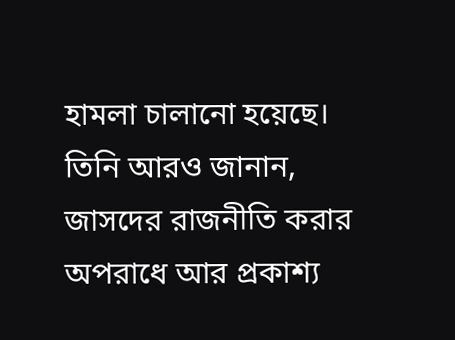হামলা চালানো হয়েছে। তিনি আরও জানান, জাসদের রাজনীতি করার অপরাধে আর প্রকাশ্য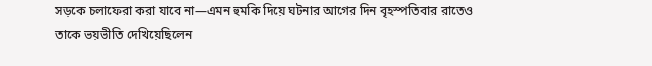সড়কে চলাফেরা করা যাবে না—এমন হুমকি দিয়ে ঘটনার আগের দিন বৃহস্পতিবার রাতেও তাকে ভয়ভীতি দেখিয়েছিলেন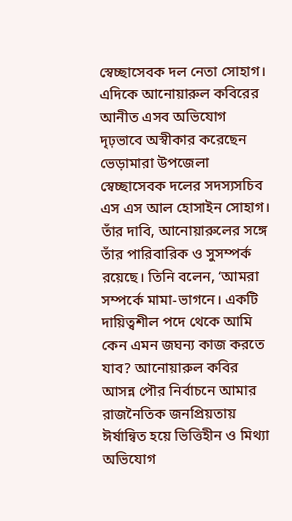স্বেচ্ছাসেবক দল নেতা সোহাগ।
এদিকে আনোয়ারুল কবিরের আনীত এসব অভিযোগ দৃঢ়ভাবে অস্বীকার করেছেন ভেড়ামারা উপজেলা স্বেচ্ছাসেবক দলের সদস্যসচিব এস এস আল হোসাইন সোহাগ। তাঁর দাবি, আনোয়ারুলের সঙ্গে তাঁর পারিবারিক ও সুসম্পর্ক রয়েছে। তিনি বলেন, ‘আমরা সম্পর্কে মামা-ভাগনে। একটি দায়িত্বশীল পদে থেকে আমি কেন এমন জঘন্য কাজ করতে যাব? আনোয়ারুল কবির আসন্ন পৌর নির্বাচনে আমার রাজনৈতিক জনপ্রিয়তায় ঈর্ষান্বিত হয়ে ভিত্তিহীন ও মিথ্যা অভিযোগ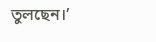তুলছেন।’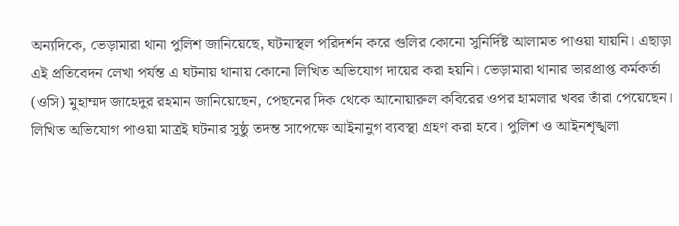অন্যদিকে, ভেড়ামারা থানা পুলিশ জানিয়েছে, ঘটনাস্থল পরিদর্শন করে গুলির কোনো সুনির্দিষ্ট আলামত পাওয়া যায়নি। এছাড়া এই প্রতিবেদন লেখা পর্যন্ত এ ঘটনায় থানায় কোনো লিখিত অভিযোগ দায়ের করা হয়নি। ভেড়ামারা থানার ভারপ্রাপ্ত কর্মকর্তা (ওসি) মুহাম্মদ জাহেদুর রহমান জানিয়েছেন, পেছনের দিক থেকে আনোয়ারুল কবিরের ওপর হামলার খবর তাঁরা পেয়েছেন। লিখিত অভিযোগ পাওয়া মাত্রই ঘটনার সুষ্ঠু তদন্ত সাপেক্ষে আইনানুগ ব্যবস্থা গ্রহণ করা হবে। পুলিশ ও আইনশৃঙ্খলা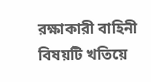রক্ষাকারী বাহিনী বিষয়টি খতিয়ে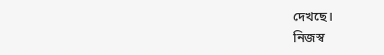দেখছে।
নিজস্ব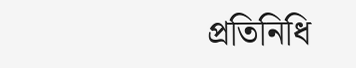প্রতিনিধি